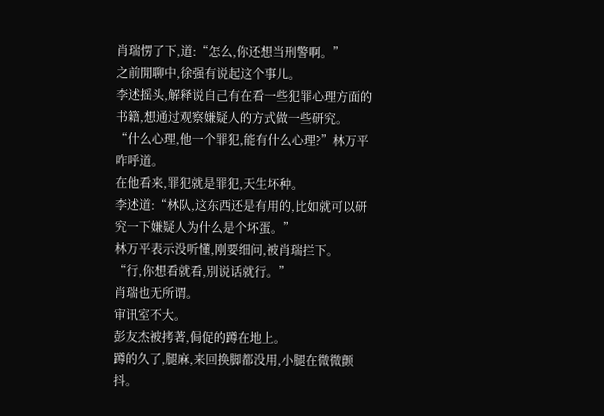肖瑞愣了下,道:“怎么,你还想当刑警啊。”
之前閒聊中,徐强有说起这个事儿。
李述摇头,解释说自己有在看一些犯罪心理方面的书籍,想通过观察嫌疑人的方式做一些研究。
“什么心理,他一个罪犯,能有什么心理?”林万平咋呼道。
在他看来,罪犯就是罪犯,天生坏种。
李述道:“林队,这东西还是有用的,比如就可以研究一下嫌疑人为什么是个坏蛋。”
林万平表示没听懂,刚要细问,被肖瑞拦下。
“行,你想看就看,別说话就行。”
肖瑞也无所谓。
审讯室不大。
彭友杰被拷著,侷促的蹲在地上。
蹲的久了,腿麻,来回换脚都没用,小腿在微微颤抖。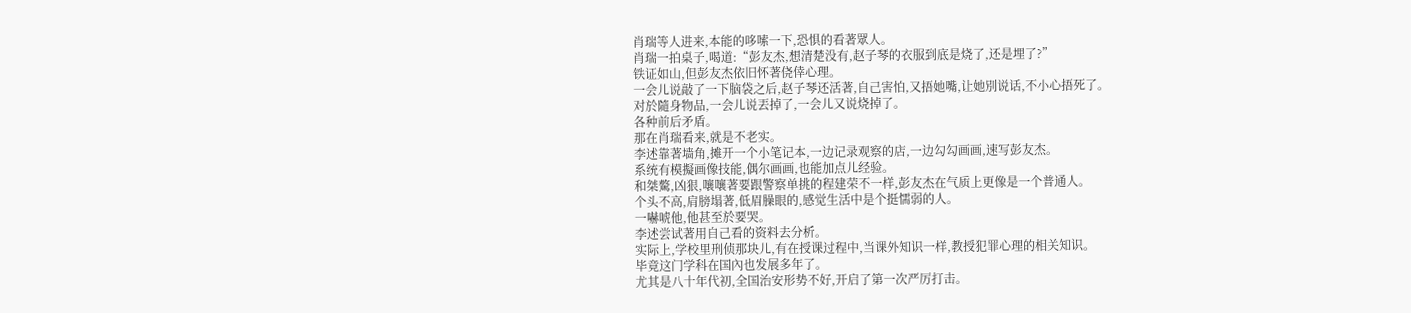肖瑞等人进来,本能的哆嗦一下,恐惧的看著眾人。
肖瑞一拍桌子,喝道:“彭友杰,想清楚没有,赵子琴的衣服到底是烧了,还是埋了?”
铁证如山,但彭友杰依旧怀著侥倖心理。
一会儿说敲了一下脑袋之后,赵子琴还活著,自己害怕,又捂她嘴,让她別说话,不小心捂死了。
对於隨身物品,一会儿说丟掉了,一会儿又说烧掉了。
各种前后矛盾。
那在肖瑞看来,就是不老实。
李述靠著墙角,摊开一个小笔记本,一边记录观察的店,一边勾勾画画,速写彭友杰。
系统有模擬画像技能,偶尔画画,也能加点儿经验。
和桀驁,凶狠,嚷嚷著要跟警察单挑的程建荣不一样,彭友杰在气质上更像是一个普通人。
个头不高,肩膀塌著,低眉臊眼的,感觉生活中是个挺懦弱的人。
一嚇唬他,他甚至於要哭。
李述尝试著用自己看的资料去分析。
实际上,学校里刑侦那块儿,有在授课过程中,当课外知识一样,教授犯罪心理的相关知识。
毕竟这门学科在国內也发展多年了。
尤其是八十年代初,全国治安形势不好,开启了第一次严厉打击。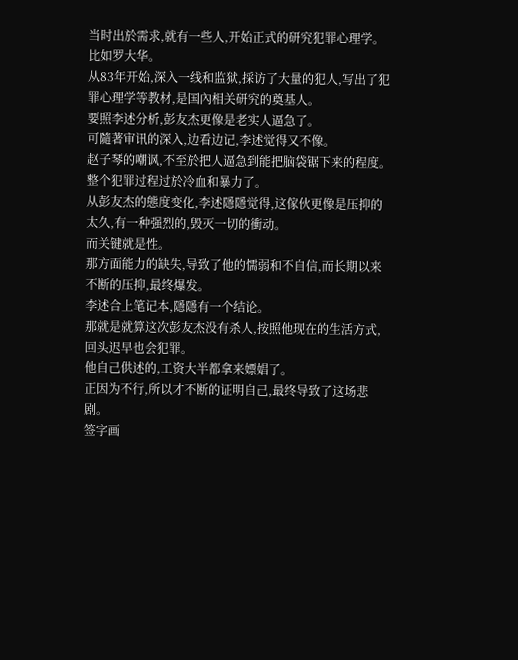当时出於需求,就有一些人,开始正式的研究犯罪心理学。
比如罗大华。
从83年开始,深入一线和监狱,採访了大量的犯人,写出了犯罪心理学等教材,是国內相关研究的奠基人。
要照李述分析,彭友杰更像是老实人逼急了。
可隨著审讯的深入,边看边记,李述觉得又不像。
赵子琴的嘲讽,不至於把人逼急到能把脑袋锯下来的程度。
整个犯罪过程过於冷血和暴力了。
从彭友杰的態度变化,李述隱隱觉得,这傢伙更像是压抑的太久,有一种强烈的,毁灭一切的衝动。
而关键就是性。
那方面能力的缺失,导致了他的懦弱和不自信,而长期以来不断的压抑,最终爆发。
李述合上笔记本,隱隱有一个结论。
那就是就算这次彭友杰没有杀人,按照他现在的生活方式,回头迟早也会犯罪。
他自己供述的,工资大半都拿来嫖娼了。
正因为不行,所以才不断的证明自己,最终导致了这场悲剧。
签字画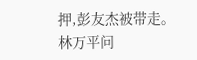押,彭友杰被带走。
林万平问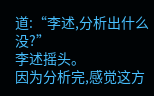道:“李述,分析出什么没?”
李述摇头。
因为分析完,感觉这方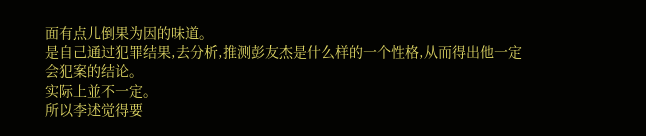面有点儿倒果为因的味道。
是自己通过犯罪结果,去分析,推测彭友杰是什么样的一个性格,从而得出他一定会犯案的结论。
实际上並不一定。
所以李述觉得要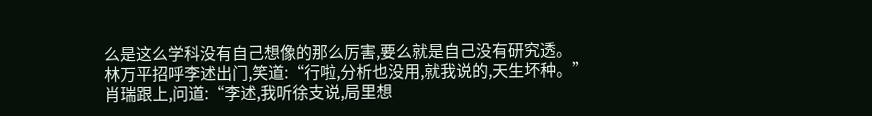么是这么学科没有自己想像的那么厉害,要么就是自己没有研究透。
林万平招呼李述出门,笑道:“行啦,分析也没用,就我说的,天生坏种。”
肖瑞跟上,问道:“李述,我听徐支说,局里想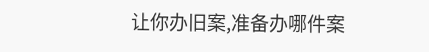让你办旧案,准备办哪件案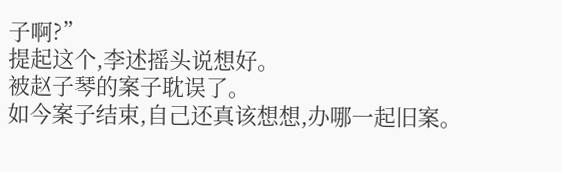子啊?”
提起这个,李述摇头说想好。
被赵子琴的案子耽误了。
如今案子结束,自己还真该想想,办哪一起旧案。